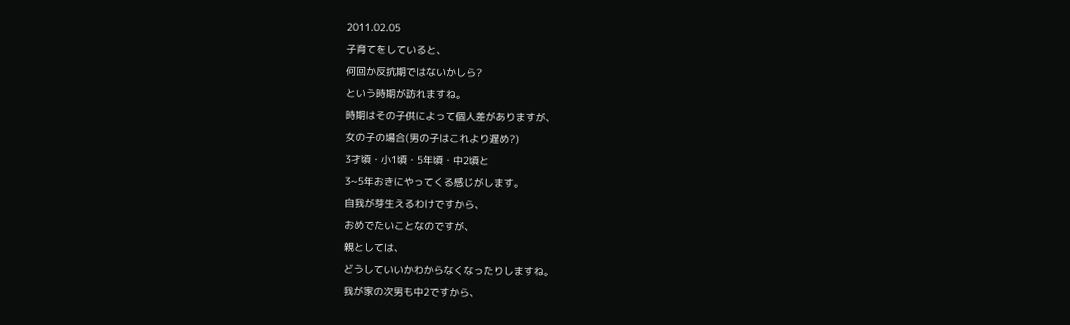2011.02.05
子育てをしていると、
何回か反抗期ではないかしら?
という時期が訪れますね。
時期はその子供によって個人差がありますが、
女の子の場合(男の子はこれより遅め?)
3才頃・小1頃・5年頃・中2頃と
3~5年おきにやってくる感じがします。
自我が芽生えるわけですから、
おめでたいことなのですが、
親としては、
どうしていいかわからなくなったりしますね。
我が家の次男も中2ですから、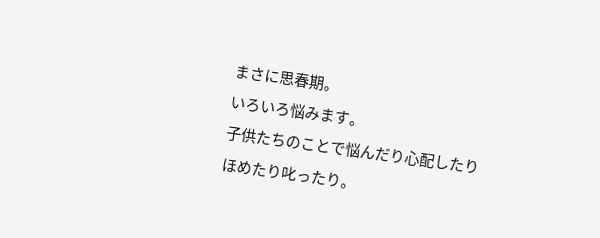まさに思春期。
いろいろ悩みます。
子供たちのことで悩んだり心配したり
ほめたり叱ったり。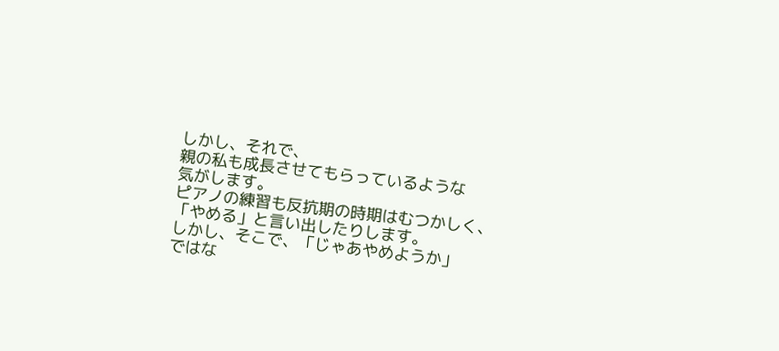しかし、それで、
親の私も成長させてもらっているような
気がします。
ピアノの練習も反抗期の時期はむつかしく、
「やめる」と言い出したりします。
しかし、そこで、「じゃあやめようか」
ではな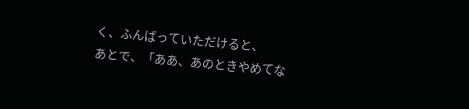く、ふんばっていただけると、
あとで、「ああ、あのときやめてな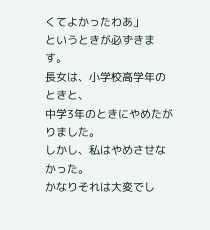くてよかったわあ」
というときが必ずきます。
長女は、小学校高学年のときと、
中学3年のときにやめたがりました。
しかし、私はやめさせなかった。
かなりそれは大変でし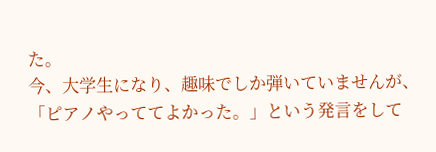た。
今、大学生になり、趣味でしか弾いていませんが、
「ピアノやっててよかった。」という発言をして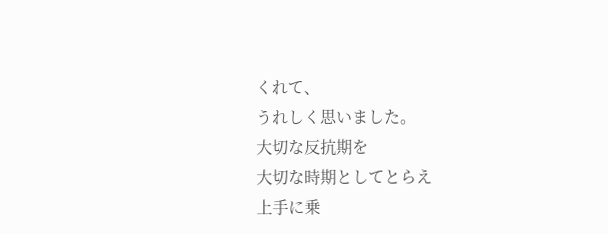くれて、
うれしく思いました。
大切な反抗期を
大切な時期としてとらえ
上手に乗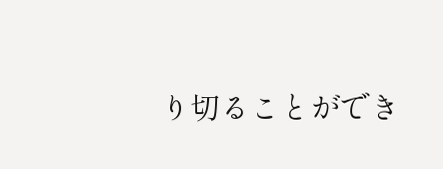り切ることができ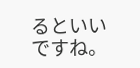るといいですね。